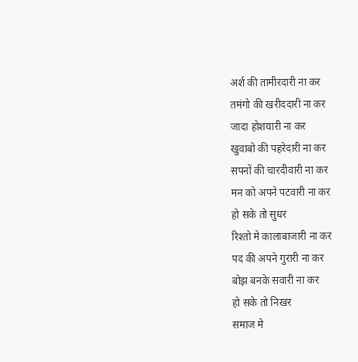अर्श की तामीरदारी ना कर
तमंगो की खरीददारी ना कर
जादा होशयारी ना कर
खुवाबो की पहरेदारी ना कर
सपनों की चारदीवारी ना कर
मन को अपने पटवारी ना कर
हो सके तो सुधर
रिश्तो मे कालाबाजारी ना कर
पद की अपने गुरारी ना कर
बोझ बनके सवारी ना कर
हो सके तो निखर
समाज मे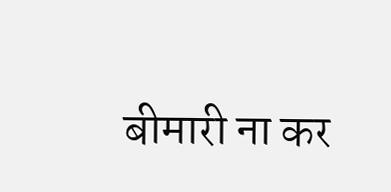बीमारी ना कर